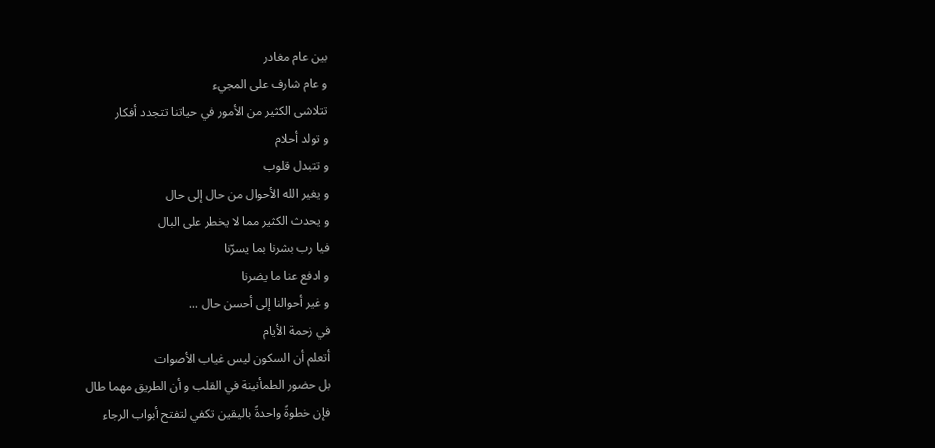بين عام مغادر
و عام شارف على المجيء
تتلاشى الكثير من الأمور في حياتنا تتجدد أفكار
و تولد أحلام
و تتبدل قلوب
و يغير الله الأحوال من حال إلى حال
و يحدث الكثير مما لا يخطر على البال
فيا رب بشرنا بما يسرّنا
و ادفع عنا ما يضرنا
و غير أحوالنا إلى أحسن حال ...
في زحمة الأيام
أتعلم أن السكون ليس غياب الأصوات
بل حضور الطمأنينة في القلب و أن الطريق مهما طال
فإن خطوةً واحدةً باليقين تكفي لتفتح أبواب الرجاء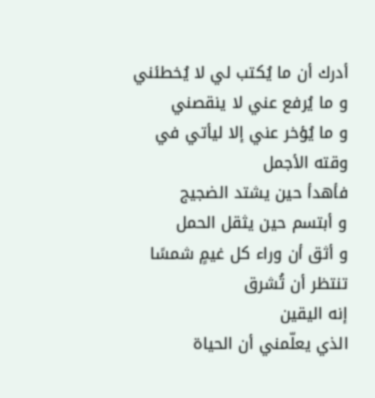أدرك أن ما يُكتب لي لا يُخطئني
و ما يُرفع عني لا ينقصني
و ما يُؤخر عني إلا ليأتي في وقته الأجمل
فأهدأ حين يشتد الضجيج
و أبتسم حين يثقل الحمل
و أثق أن وراء كل غيمٍ شمسًا تنتظر أن تُشرق
إنه اليقين
الذي يعلّمني أن الحياة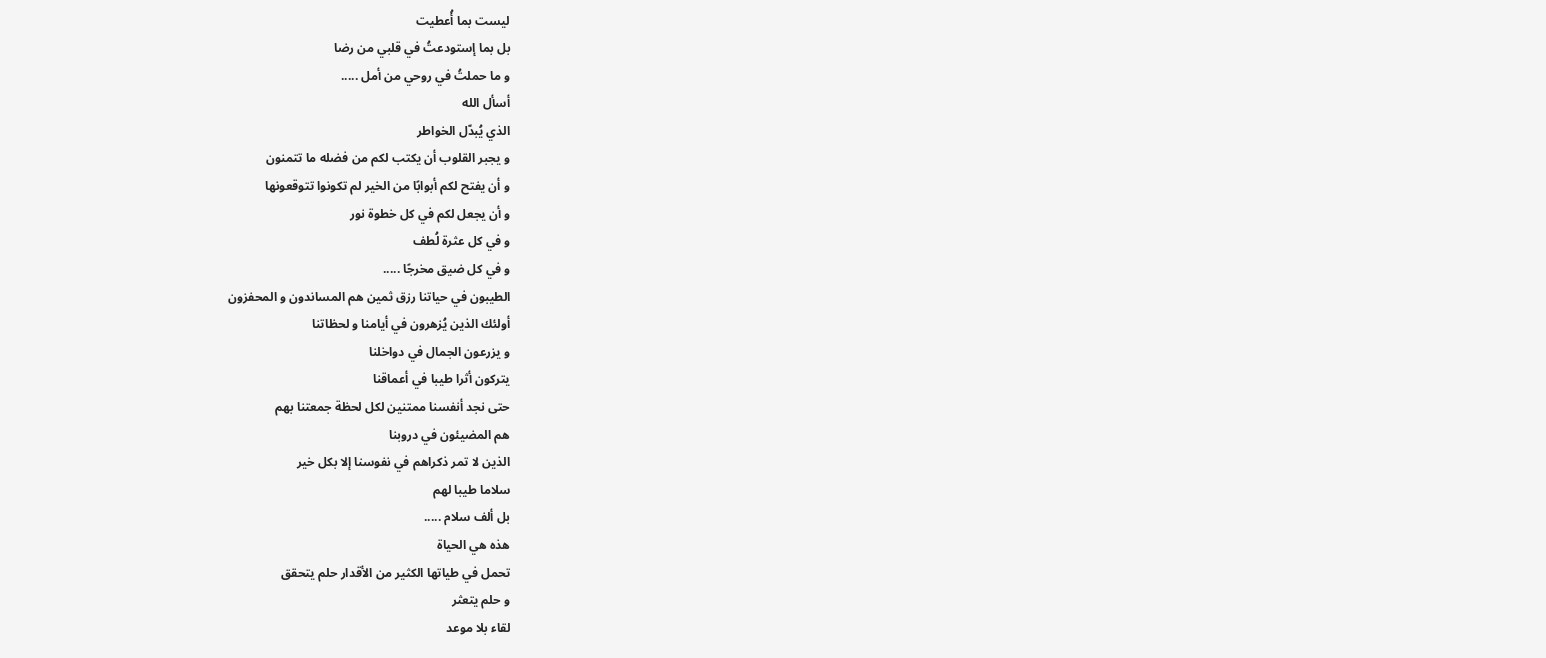ليست بما أُعطيت
بل بما إستودعتُ في قلبي من رضا
و ما حملتُ في روحي من أمل .....
أسأل الله
الذي يُبدّل الخواطر
و يجبر القلوب أن يكتب لكم من فضله ما تتمنون
و أن يفتح لكم أبوابًا من الخير لم تكونوا تتوقعونها
و أن يجعل لكم في كل خطوة نور
و في كل عثرة لُطف
و في كل ضيق مخرجًا .....
الطيبون في حياتنا رزق ثمين هم المساندون و المحفزون
أولئك الذين يُزهرون في أيامنا و لحظاتنا
و يزرعون الجمال في دواخلنا
يتركون أثرا طيبا في أعماقنا
حتى نجد أنفسنا ممتنين لكل لحظة جمعتنا بهم
هم المضيئون في دروبنا
الذين لا تمر ذكراهم في نفوسنا إلا بكل خير
سلاما طيبا لهم
بل ألف سلام .....
هذه هي الحياة
تحمل في طياتها الكثير من الأقدار حلم يتحقق
و حلم يتعثر
لقاء بلا موعد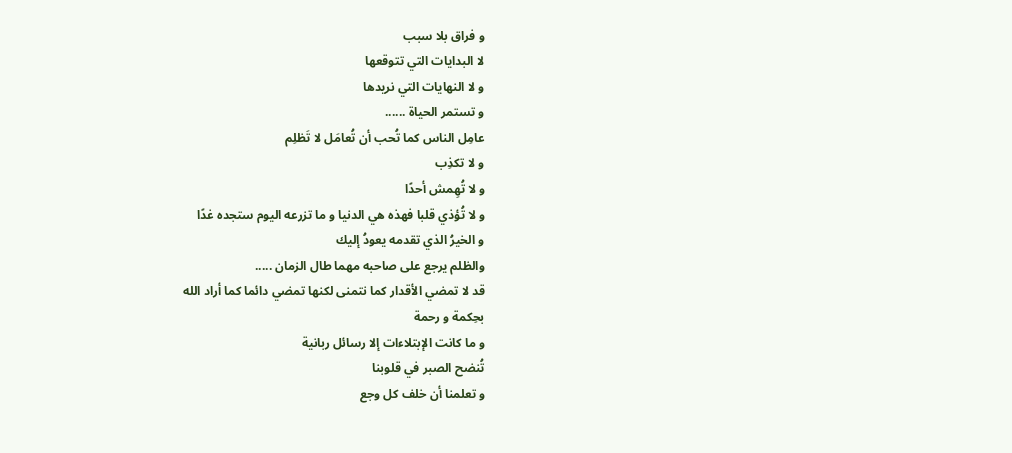و فراق بلا سبب
لا البدايات التي تتوقعها
و لا النهايات التي نريدها
و تستمر الحياة ......
عامِل الناس كما تُحب أن تُعامَل لا تَظلِم
و لا تكذِب
و لا تُهِمش أحدًا
و لا تُؤذي قلبا فهذه هي الدنيا و ما تزرعه اليوم ستجده غدًا
و الخيرُ الذي تقدمه يعودُ إليك
والظلم يرجع على صاحبه مهما طال الزمان .....
قد لا تمضي الأقدار كما نتمنى لكنها تمضي دائما كما أراد الله
بحِكمة و رحمة
و ما كانت الإبتلاءات إلا رسائل ربانية
تُنضح الصبر في قلوبنا
و تعلمنا أن خلف كل وجع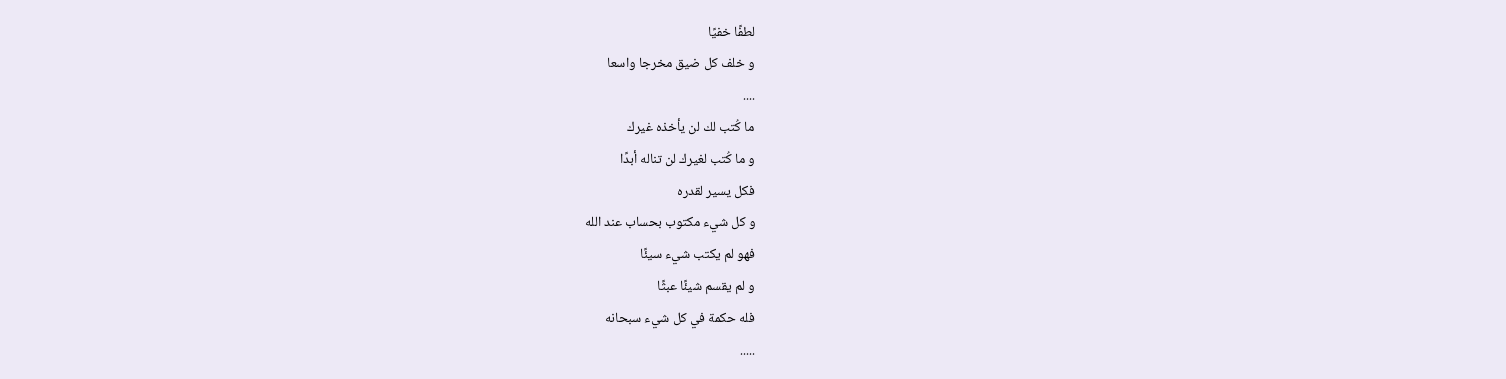لطفًا خفيًا
و خلف كل ضيق مخرجا واسعا
....
ما كُتب لك لن يأخذه غيرك
و ما كُتب لغيرك لن تناله أبدًا
فكل يسير لقدره
و كل شيء مكتوب بحساب عند الله
فهو لم يكتب شيء سيئًا
و لم يقسم شيئًا عبثًا
فله حكمة في كل شيء سبحانه
.....